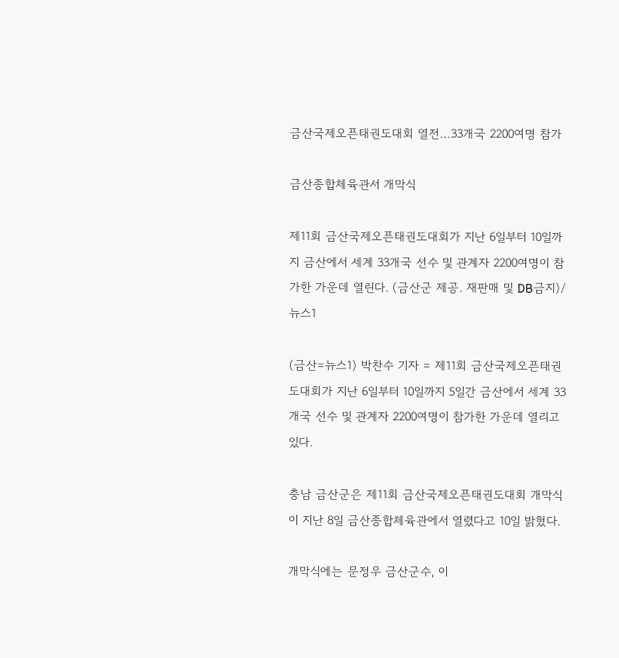금산국제오픈태권도대회 열전…33개국 2200여명 참가

금산종합체육관서 개막식

제11회 금산국제오픈태권도대회가 지난 6일부터 10일까지 금산에서 세계 33개국 선수 및 관계자 2200여명이 참가한 가운데 열린다. (금산군 제공. 재판매 및 DB금지)/뉴스1

(금산=뉴스1) 박찬수 기자 = 제11회 금산국제오픈태권도대회가 지난 6일부터 10일까지 5일간 금산에서 세계 33개국 선수 및 관계자 2200여명이 참가한 가운데 열리고 있다.

충남 금산군은 제11회 금산국제오픈태권도대회 개막식이 지난 8일 금산종합체육관에서 열렸다고 10일 밝혔다.

개막식에는 문정우 금산군수, 이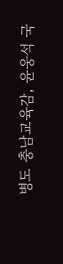병도 충남교육감, 윤웅석 국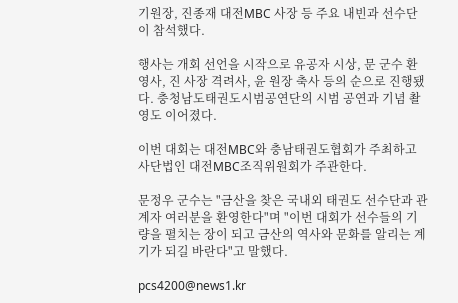기원장, 진종재 대전MBC 사장 등 주요 내빈과 선수단이 참석했다.

행사는 개회 선언을 시작으로 유공자 시상, 문 군수 환영사, 진 사장 격려사, 윤 원장 축사 등의 순으로 진행됐다. 충청남도태권도시범공연단의 시범 공연과 기념 촬영도 이어졌다.

이번 대회는 대전MBC와 충남태권도협회가 주최하고 사단법인 대전MBC조직위원회가 주관한다.

문정우 군수는 "금산을 찾은 국내외 태권도 선수단과 관계자 여러분을 환영한다"며 "이번 대회가 선수들의 기량을 펼치는 장이 되고 금산의 역사와 문화를 알리는 계기가 되길 바란다"고 말했다.

pcs4200@news1.kr